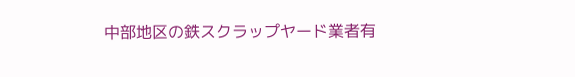中部地区の鉄スクラップヤード業者有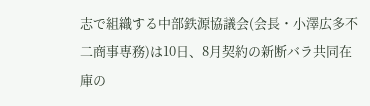志で組織する中部鉄源協議会(会長・小澤広多不二商事専務)は10日、8月契約の新断バラ共同在庫の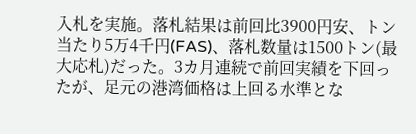入札を実施。落札結果は前回比3900円安、トン当たり5万4千円(FAS)、落札数量は1500トン(最大応札)だった。3カ月連続で前回実績を下回ったが、足元の港湾価格は上回る水準とな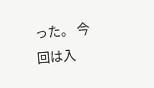った。 今回は入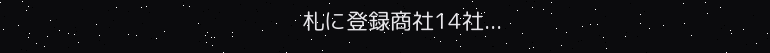札に登録商社14社...